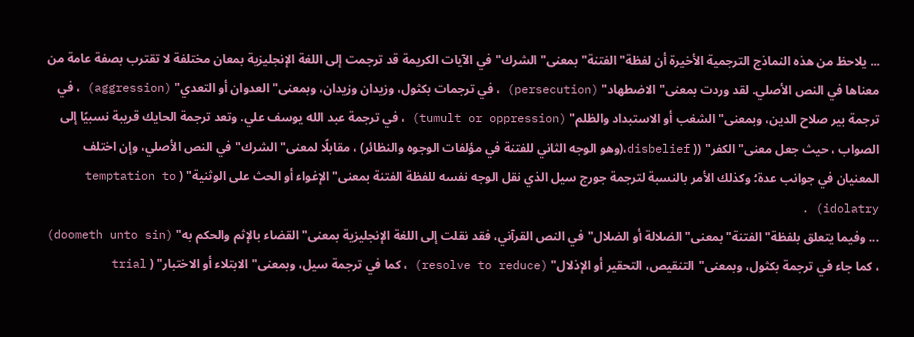... يلاحظ من هذه النماذج الترجمية الأخيرة أن لفظة"الفتنة"بمعنى"الشرك"في الآيات الكريمة قد ترجمت إلى اللغة الإنجليزية بمعان مختلفة لا تقترب بصفة عامة من معناها في النص الأصلي. لقد وردت بمعنى"الاضطهاد" (persecution) ، في ترجمات بكثول، وزيدان وزيدان، وبمعنى"العدوان أو التعدي" (aggression) ، في ترجمة بير صلاح الدين، وبمعنى"الشغب أو الاستبداد والظلم" (tumult or oppression) ، في ترجمة عبد الله يوسف علي. وتعد ترجمة الحايك قريبة نسبيًا إلى الصواب ، حيث جعل معنى"الكفر" (( disbelief،(وهو الوجه الثاني للفتنة في مؤلفات الوجوه والنظائر) ، مقابلًا لمعنى"الشرك"في النص الأصلي، وإن اختلف المعنيان في جوانب عدة؛ وكذلك الأمر بالنسبة لترجمة جورج سيل الذي نقل الوجه نفسه للفظة الفتنة بمعنى"الإغواء أو الحث على الوثنية" ( temptation to idolatry) .
... وفيما يتعلق بلفظة"الفتنة"بمعنى"الضلالة أو الضلال"في النص القرآني، فقد نقلت إلى اللغة الإنجليزية بمعنى"القضاء بالإثم والحكم به" (doometh unto sin) ، كما جاء في ترجمة بكثول، وبمعنى"التنقيص، التحقير أو الإذلال" (resolve to reduce) ، كما في ترجمة سيل، وبمعنى"الابتلاء أو الاختبار" ( trial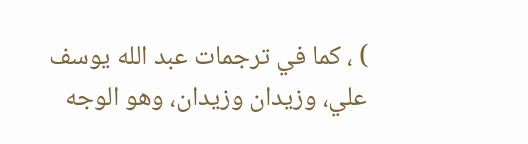) ، كما في ترجمات عبد الله يوسف علي، وزيدان وزيدان، وهو الوجه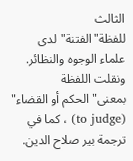الثالث للفظة"الفتنة"لدى علماء الوجوه والنظائر. ونقلت اللفظة بمعنى"الحكم أو القضاء" (to judge) ، كما في ترجمة بير صلاح الدين.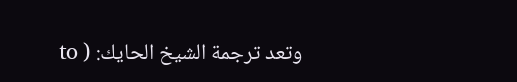وتعد ترجمة الشيخ الحايك: ( to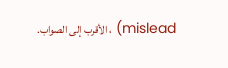mislead) ، الأقرب إلى الصواب.